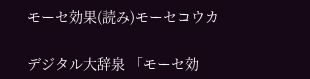モーセ効果(読み)モーセコウカ

デジタル大辞泉 「モーセ効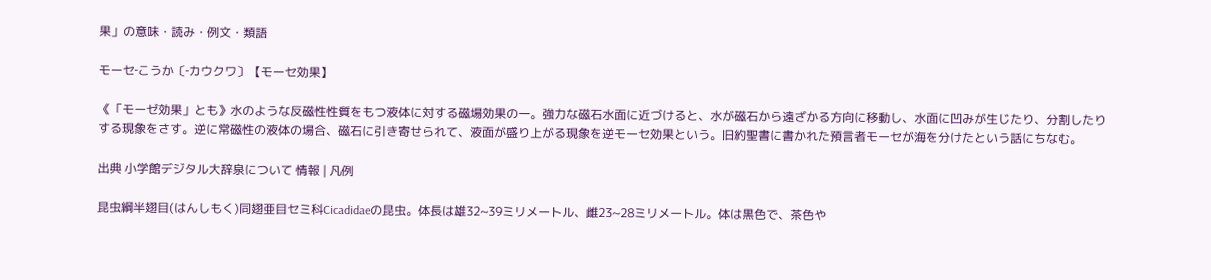果」の意味・読み・例文・類語

モーセ‐こうか〔‐カウクワ〕【モーセ効果】

《「モーゼ効果」とも》水のような反磁性性質をもつ液体に対する磁場効果の一。強力な磁石水面に近づけると、水が磁石から遠ざかる方向に移動し、水面に凹みが生じたり、分割したりする現象をさす。逆に常磁性の液体の場合、磁石に引き寄せられて、液面が盛り上がる現象を逆モーセ効果という。旧約聖書に書かれた預言者モーセが海を分けたという話にちなむ。

出典 小学館デジタル大辞泉について 情報 | 凡例

昆虫綱半翅目(はんしもく)同翅亜目セミ科Cicadidaeの昆虫。体長は雄32~39ミリメートル、雌23~28ミリメートル。体は黒色で、茶色や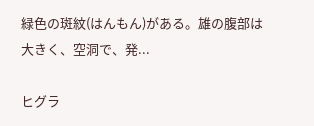緑色の斑紋(はんもん)がある。雄の腹部は大きく、空洞で、発...

ヒグラ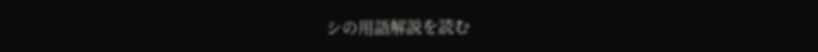シの用語解説を読む